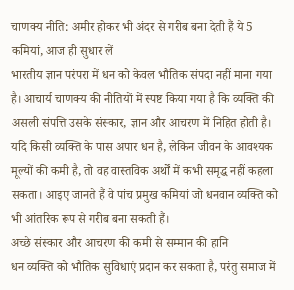चाणक्य नीति: अमीर होकर भी अंदर से गरीब बना देती हैं ये 5 कमियां, आज ही सुधार लें
भारतीय ज्ञान परंपरा में धन को केवल भौतिक संपदा नहीं माना गया है। आचार्य चाणक्य की नीतियों में स्पष्ट किया गया है कि व्यक्ति की असली संपत्ति उसके संस्कार, ज्ञान और आचरण में निहित होती है। यदि किसी व्यक्ति के पास अपार धन है, लेकिन जीवन के आवश्यक मूल्यों की कमी है, तो वह वास्तविक अर्थों में कभी समृद्ध नहीं कहला सकता। आइए जानते हैं वे पांच प्रमुख कमियां जो धनवान व्यक्ति को भी आंतरिक रूप से गरीब बना सकती हैं।
अच्छे संस्कार और आचरण की कमी से सम्मान की हानि
धन व्यक्ति को भौतिक सुविधाएं प्रदान कर सकता है, परंतु समाज में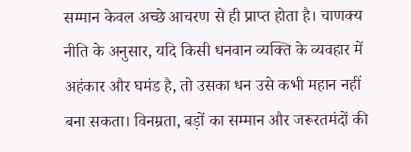सम्मान केवल अच्छे आचरण से ही प्राप्त होता है। चाणक्य नीति के अनुसार, यदि किसी धनवान व्यक्ति के व्यवहार में अहंकार और घमंड है, तो उसका धन उसे कभी महान नहीं बना सकता। विनम्रता, बड़ों का सम्मान और जरूरतमंदों की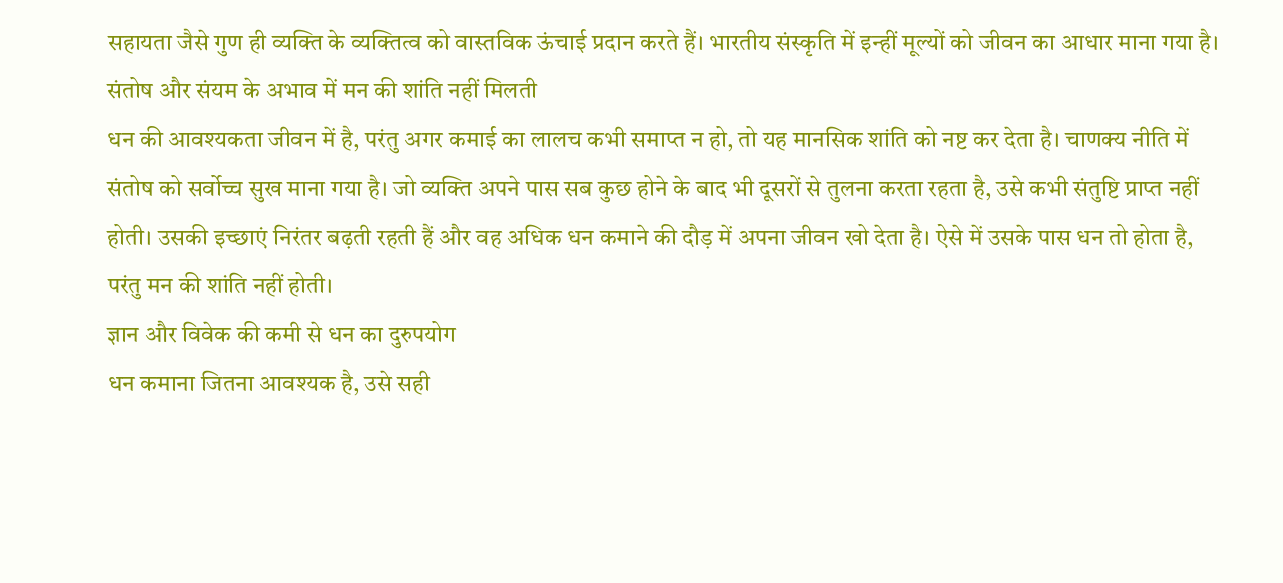सहायता जैसे गुण ही व्यक्ति के व्यक्तित्व को वास्तविक ऊंचाई प्रदान करते हैं। भारतीय संस्कृति में इन्हीं मूल्यों को जीवन का आधार माना गया है।
संतोष और संयम के अभाव में मन की शांति नहीं मिलती
धन की आवश्यकता जीवन में है, परंतु अगर कमाई का लालच कभी समाप्त न हो, तो यह मानसिक शांति को नष्ट कर देता है। चाणक्य नीति में संतोष को सर्वोच्च सुख माना गया है। जो व्यक्ति अपने पास सब कुछ होने के बाद भी दूसरों से तुलना करता रहता है, उसे कभी संतुष्टि प्राप्त नहीं होती। उसकी इच्छाएं निरंतर बढ़ती रहती हैं और वह अधिक धन कमाने की दौड़ में अपना जीवन खो देता है। ऐसे में उसके पास धन तो होता है, परंतु मन की शांति नहीं होती।
ज्ञान और विवेक की कमी से धन का दुरुपयोग
धन कमाना जितना आवश्यक है, उसे सही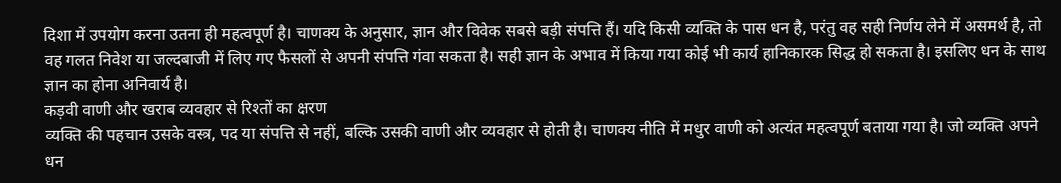दिशा में उपयोग करना उतना ही महत्वपूर्ण है। चाणक्य के अनुसार, ज्ञान और विवेक सबसे बड़ी संपत्ति हैं। यदि किसी व्यक्ति के पास धन है, परंतु वह सही निर्णय लेने में असमर्थ है, तो वह गलत निवेश या जल्दबाजी में लिए गए फैसलों से अपनी संपत्ति गंवा सकता है। सही ज्ञान के अभाव में किया गया कोई भी कार्य हानिकारक सिद्ध हो सकता है। इसलिए धन के साथ ज्ञान का होना अनिवार्य है।
कड़वी वाणी और खराब व्यवहार से रिश्तों का क्षरण
व्यक्ति की पहचान उसके वस्त्र, पद या संपत्ति से नहीं, बल्कि उसकी वाणी और व्यवहार से होती है। चाणक्य नीति में मधुर वाणी को अत्यंत महत्वपूर्ण बताया गया है। जो व्यक्ति अपने धन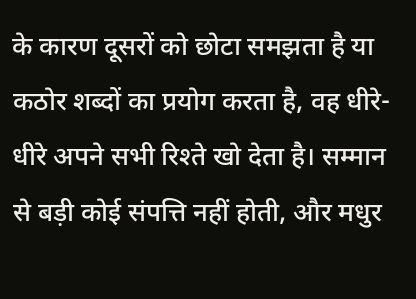के कारण दूसरों को छोटा समझता है या कठोर शब्दों का प्रयोग करता है, वह धीरे-धीरे अपने सभी रिश्ते खो देता है। सम्मान से बड़ी कोई संपत्ति नहीं होती, और मधुर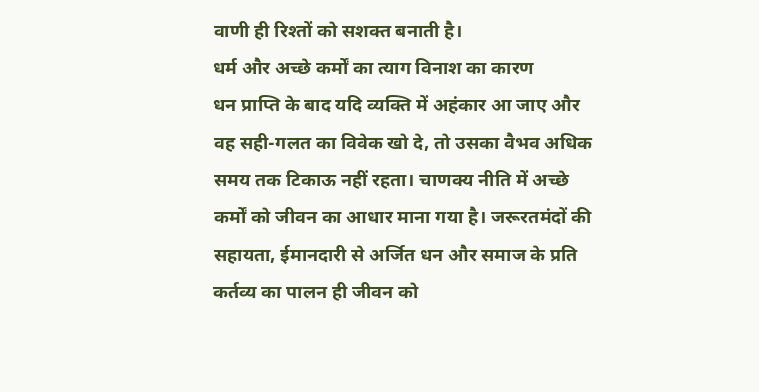वाणी ही रिश्तों को सशक्त बनाती है।
धर्म और अच्छे कर्मों का त्याग विनाश का कारण
धन प्राप्ति के बाद यदि व्यक्ति में अहंकार आ जाए और वह सही-गलत का विवेक खो दे, तो उसका वैभव अधिक समय तक टिकाऊ नहीं रहता। चाणक्य नीति में अच्छे कर्मों को जीवन का आधार माना गया है। जरूरतमंदों की सहायता, ईमानदारी से अर्जित धन और समाज के प्रति कर्तव्य का पालन ही जीवन को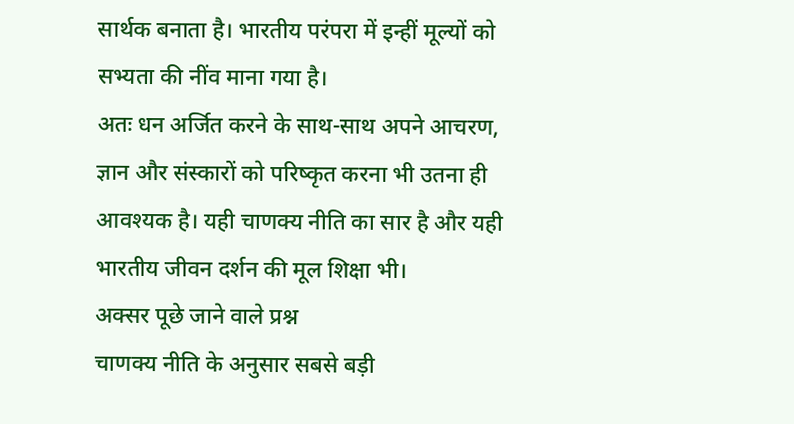सार्थक बनाता है। भारतीय परंपरा में इन्हीं मूल्यों को सभ्यता की नींव माना गया है।
अतः धन अर्जित करने के साथ-साथ अपने आचरण, ज्ञान और संस्कारों को परिष्कृत करना भी उतना ही आवश्यक है। यही चाणक्य नीति का सार है और यही भारतीय जीवन दर्शन की मूल शिक्षा भी।
अक्सर पूछे जाने वाले प्रश्न
चाणक्य नीति के अनुसार सबसे बड़ी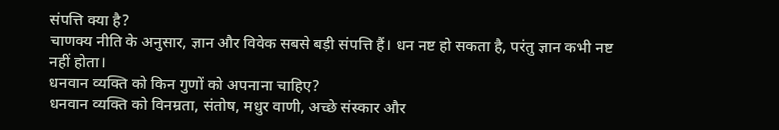संपत्ति क्या है?
चाणक्य नीति के अनुसार, ज्ञान और विवेक सबसे बड़ी संपत्ति हैं। धन नष्ट हो सकता है, परंतु ज्ञान कभी नष्ट नहीं होता।
धनवान व्यक्ति को किन गुणों को अपनाना चाहिए?
धनवान व्यक्ति को विनम्रता, संतोष, मधुर वाणी, अच्छे संस्कार और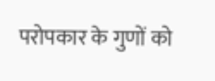परोपकार के गुणों को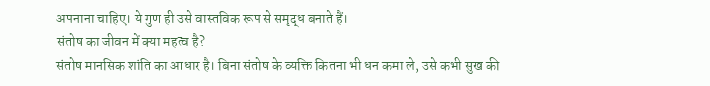अपनाना चाहिए। ये गुण ही उसे वास्तविक रूप से समृद्ध बनाते हैं।
संतोष का जीवन में क्या महत्व है?
संतोष मानसिक शांति का आधार है। बिना संतोष के व्यक्ति कितना भी धन कमा ले, उसे कभी सुख की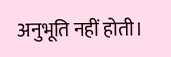अनुभूति नहीं होती।